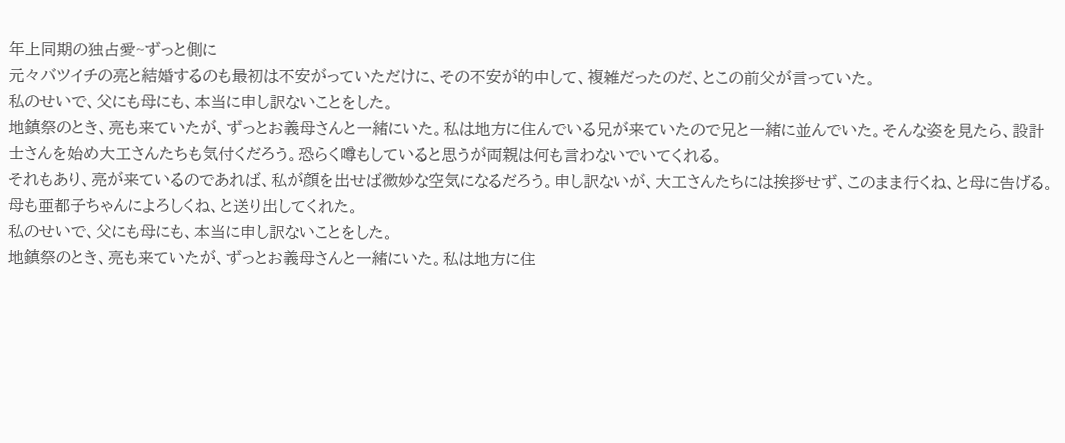年上同期の独占愛~ずっと側に
元々バツイチの亮と結婚するのも最初は不安がっていただけに、その不安が的中して、複雑だったのだ、とこの前父が言っていた。
私のせいで、父にも母にも、本当に申し訳ないことをした。
地鎮祭のとき、亮も来ていたが、ずっとお義母さんと一緒にいた。私は地方に住んでいる兄が来ていたので兄と一緒に並んでいた。そんな姿を見たら、設計士さんを始め大工さんたちも気付くだろう。恐らく噂もしていると思うが両親は何も言わないでいてくれる。
それもあり、亮が来ているのであれば、私が顔を出せば微妙な空気になるだろう。申し訳ないが、大工さんたちには挨拶せず、このまま行くね、と母に告げる。母も亜都子ちゃんによろしくね、と送り出してくれた。
私のせいで、父にも母にも、本当に申し訳ないことをした。
地鎮祭のとき、亮も来ていたが、ずっとお義母さんと一緒にいた。私は地方に住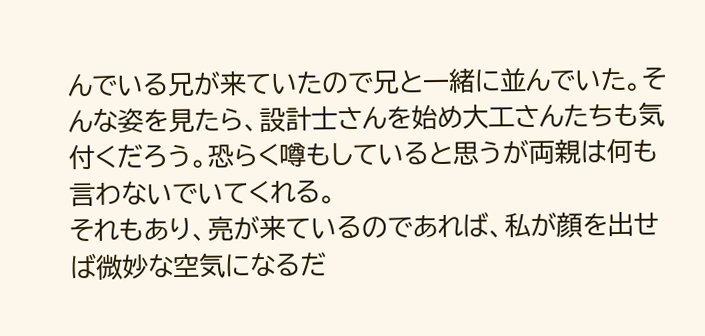んでいる兄が来ていたので兄と一緒に並んでいた。そんな姿を見たら、設計士さんを始め大工さんたちも気付くだろう。恐らく噂もしていると思うが両親は何も言わないでいてくれる。
それもあり、亮が来ているのであれば、私が顔を出せば微妙な空気になるだ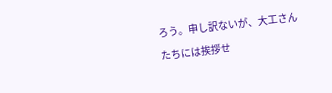ろう。申し訳ないが、大工さんたちには挨拶せ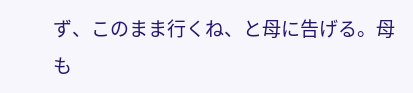ず、このまま行くね、と母に告げる。母も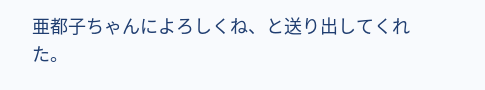亜都子ちゃんによろしくね、と送り出してくれた。